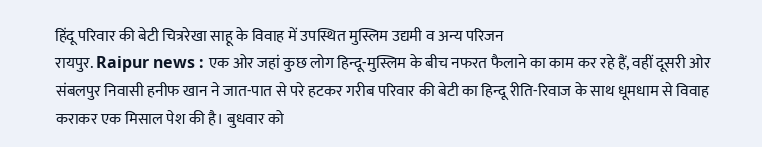हिंदू परिवार की बेटी चित्ररेखा साहू के विवाह में उपस्थित मुस्लिम उद्यमी व अन्य परिजन
रायपुर. Raipur news : एक ओर जहां कुछ लोग हिन्दू-मुस्लिम के बीच नफरत फैलाने का काम कर रहे हैं, वहीं दूसरी ओर संबलपुर निवासी हनीफ खान ने जात-पात से परे हटकर गरीब परिवार की बेटी का हिन्दू रीति-रिवाज के साथ धूमधाम से विवाह कराकर एक मिसाल पेश की है। बुधवार को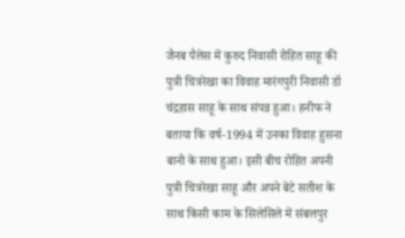जैनब पैलेस में कुरुद निवासी रोहित साहू की पुत्री चित्ररेखा का विवाह मारंगपुरी निवासी डॉ चंद्रहास साहू के साथ संपन्न हुआ। हनीफ ने बताया कि वर्ष-1994 में उनका विवाह हुसना बानो के साथ हुआ। इसी बीच रोहित अपनी पुत्री चित्ररेखा साहू और अपने बेटे सतीश के साथ किसी काम के सिलेसिले में संबलपुर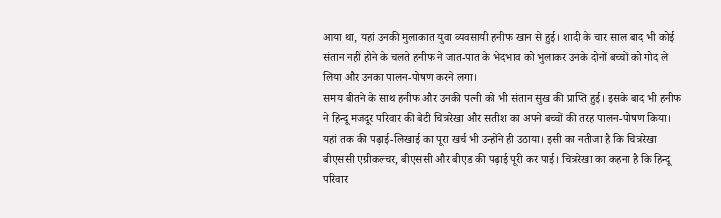आया था, यहां उनकी मुलाकात युवा व्यवसायी हनीफ खान से हुई। शादी के चार साल बाद भी कोई संतान नहीं होने के चलते हनीफ ने जात-पात के भेदभाव को भुलाकर उनके दोनों बच्चों को गोद ले लिया और उनका पालन-पोषण करने लगा।
समय बीतने के साथ हनीफ और उनकी पत्नी को भी संतान सुख की प्राप्ति हुई। इसके बाद भी हनीफ ने हिन्दू मजदूर परिवार की बेटी चित्ररेखा और सतीश का अपने बच्चों की तरह पालन-पोषण किया। यहां तक की पढ़ाई-लिखाई का पूरा खर्च भी उन्होंने ही उठाया। इसी का नतीजा है कि चित्ररेखा बीएससी एग्रीकल्चर, बीएससी और बीएड की पढ़ाई पूरी कर पाई। चित्ररेखा का कहना है कि हिन्दू परिवार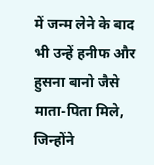में जन्म लेने के बाद भी उन्हें हनीफ और हुसना बानो जैसे माता-पिता मिले, जिन्होंने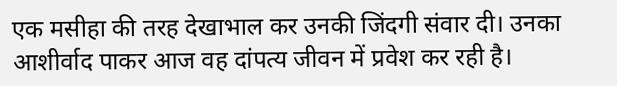एक मसीहा की तरह देखाभाल कर उनकी जिंदगी संवार दी। उनका आशीर्वाद पाकर आज वह दांपत्य जीवन में प्रवेश कर रही है।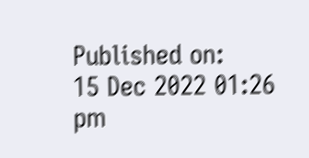Published on:
15 Dec 2022 01:26 pm